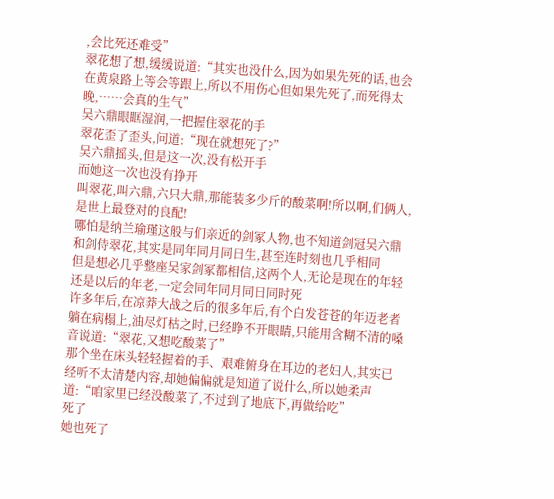,会比死还难受”
翠花想了想,缓缓说道:“其实也没什么,因为如果先死的话,也会在黄泉路上等会等跟上,所以不用伤心但如果先死了,而死得太晚,……会真的生气”
吴六鼎眼眶湿润,一把握住翠花的手
翠花歪了歪头,问道:“现在就想死了?”
吴六鼎摇头,但是这一次,没有松开手
而她这一次也没有挣开
叫翠花,叫六鼎,六只大鼎,那能装多少斤的酸菜啊!所以啊,们俩人,是世上最登对的良配!
哪怕是纳兰瑜瑾这般与们亲近的剑冢人物,也不知道剑冠吴六鼎和剑侍翠花,其实是同年同月同日生,甚至连时刻也几乎相同
但是想必几乎整座吴家剑冢都相信,这两个人,无论是现在的年轻还是以后的年老,一定会同年同月同日同时死
许多年后,在凉莽大战之后的很多年后,有个白发苍苍的年迈老者躺在病榻上,油尽灯枯之时,已经睁不开眼睛,只能用含糊不清的嗓音说道:“翠花,又想吃酸菜了”
那个坐在床头轻轻握着的手、艰难俯身在耳边的老妇人,其实已经听不太清楚内容,却她偏偏就是知道了说什么,所以她柔声道:“咱家里已经没酸菜了,不过到了地底下,再做给吃”
死了
她也死了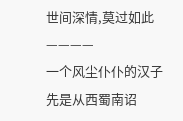世间深情,莫过如此
————
一个风尘仆仆的汉子先是从西蜀南诏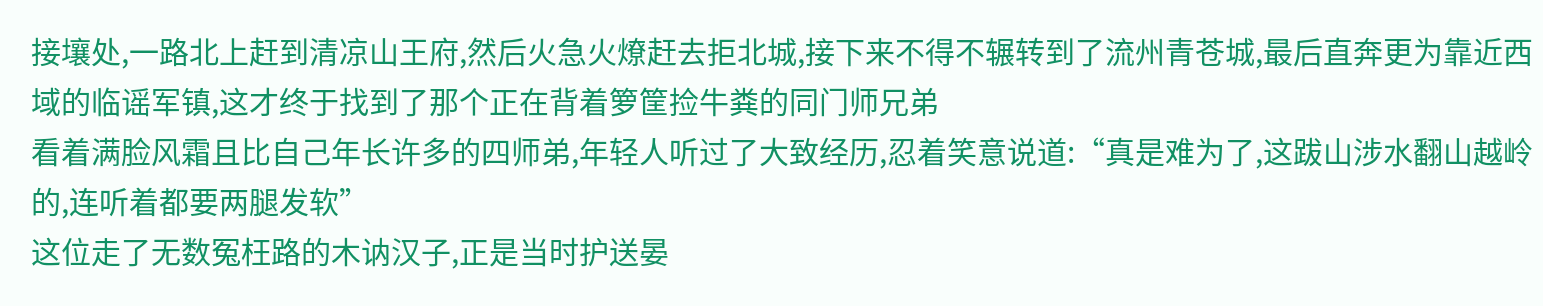接壤处,一路北上赶到清凉山王府,然后火急火燎赶去拒北城,接下来不得不辗转到了流州青苍城,最后直奔更为靠近西域的临谣军镇,这才终于找到了那个正在背着箩筐捡牛粪的同门师兄弟
看着满脸风霜且比自己年长许多的四师弟,年轻人听过了大致经历,忍着笑意说道:“真是难为了,这跋山涉水翻山越岭的,连听着都要两腿发软”
这位走了无数冤枉路的木讷汉子,正是当时护送晏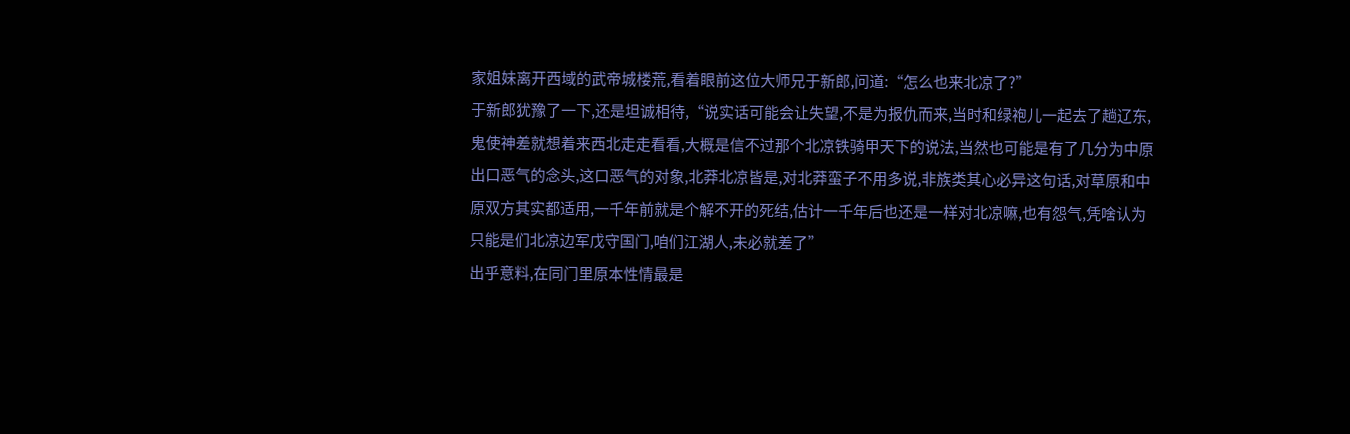家姐妹离开西域的武帝城楼荒,看着眼前这位大师兄于新郎,问道:“怎么也来北凉了?”
于新郎犹豫了一下,还是坦诚相待,“说实话可能会让失望,不是为报仇而来,当时和绿袍儿一起去了趟辽东,鬼使神差就想着来西北走走看看,大概是信不过那个北凉铁骑甲天下的说法,当然也可能是有了几分为中原出口恶气的念头,这口恶气的对象,北莽北凉皆是,对北莽蛮子不用多说,非族类其心必异这句话,对草原和中原双方其实都适用,一千年前就是个解不开的死结,估计一千年后也还是一样对北凉嘛,也有怨气,凭啥认为只能是们北凉边军戊守国门,咱们江湖人,未必就差了”
出乎意料,在同门里原本性情最是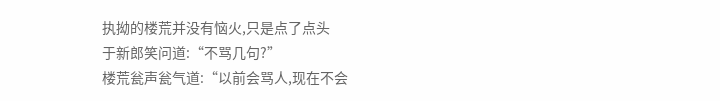执拗的楼荒并没有恼火,只是点了点头
于新郎笑问道:“不骂几句?”
楼荒瓮声瓮气道:“以前会骂人,现在不会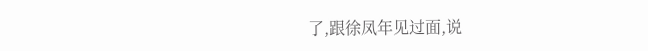了,跟徐凤年见过面,说